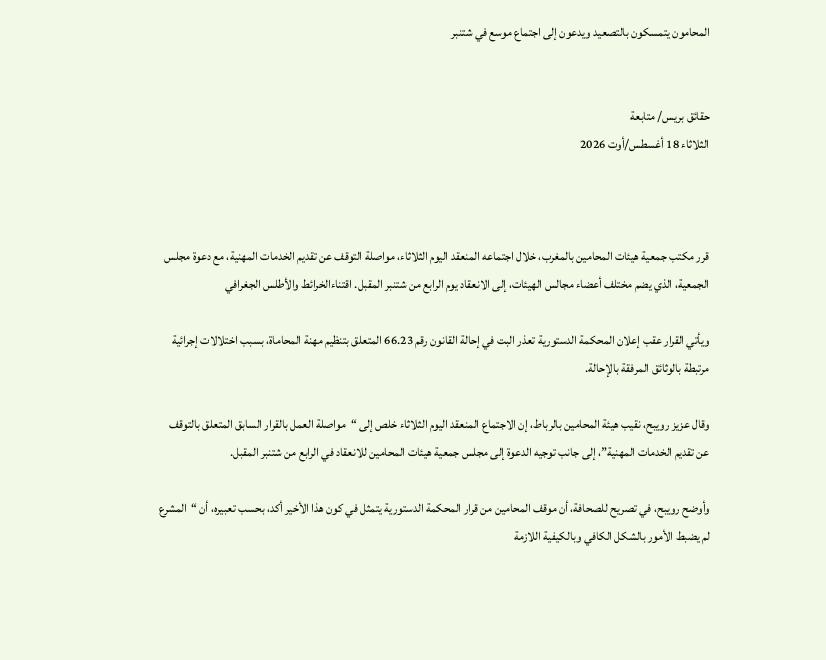المحامون يتمسكون بالتصعيد ويدعون إلى اجتماع موسع في شتنبر


حقائق بريس/ متابعة
الثلاثاء 18 أغسطس/أوت 2026



قرر مكتب جمعية هيئات المحامين بالمغرب، خلال اجتماعه المنعقد اليوم الثلاثاء، مواصلة التوقف عن تقديم الخدمات المهنية، مع دعوة مجلس الجمعية، الذي يضم مختلف أعضاء مجالس الهيئات، إلى الانعقاد يوم الرابع من شتنبر المقبل. اقتناءالخرائط والأطلس الجغرافي

ويأتي القرار عقب إعلان المحكمة الدستورية تعذر البت في إحالة القانون رقم 66.23 المتعلق بتنظيم مهنة المحاماة، بسبب اختلالات إجرائية مرتبطة بالوثائق المرفقة بالإحالة.

وقال عزيز رويبح، نقيب هيئة المحامين بالرباط، إن الاجتماع المنعقد اليوم الثلاثاء خلص إلى “مواصلة العمل بالقرار السابق المتعلق بالتوقف عن تقديم الخدمات المهنية”، إلى جانب توجيه الدعوة إلى مجلس جمعية هيئات المحامين للانعقاد في الرابع من شتنبر المقبل.

وأوضح رويبح، في تصريح للصحافة، أن موقف المحامين من قرار المحكمة الدستورية يتمثل في كون هذا الأخير أكد، بحسب تعبيره، أن “المشرع لم يضبط الأمور بالشكل الكافي وبالكيفية اللازمة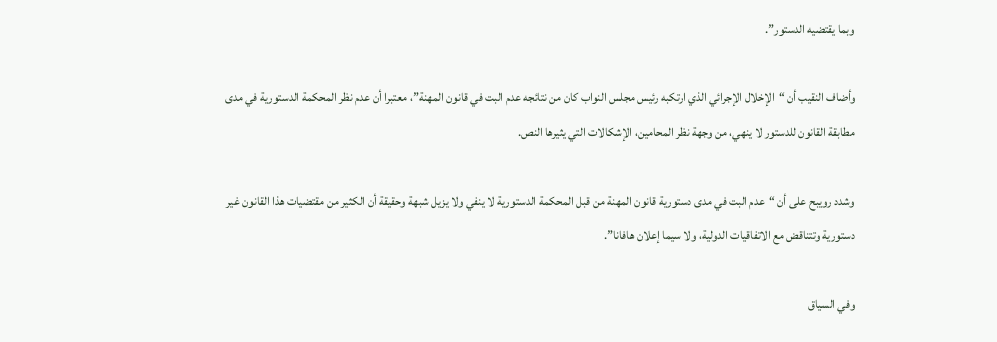وبما يقتضيه الدستور”.

وأضاف النقيب أن “الإخلال الإجرائي الذي ارتكبه رئيس مجلس النواب كان من نتائجه عدم البت في قانون المهنة”، معتبرا أن عدم نظر المحكمة الدستورية في مدى مطابقة القانون للدستور لا ينهي، من وجهة نظر المحامين، الإشكالات التي يثيرها النص.

وشدد رويبح على أن “عدم البت في مدى دستورية قانون المهنة من قبل المحكمة الدستورية لا ينفي ولا يزيل شبهة وحقيقة أن الكثير من مقتضيات هذا القانون غير دستورية وتتناقض مع الاتفاقيات الدولية، ولا سيما إعلان هافانا”.

وفي السياق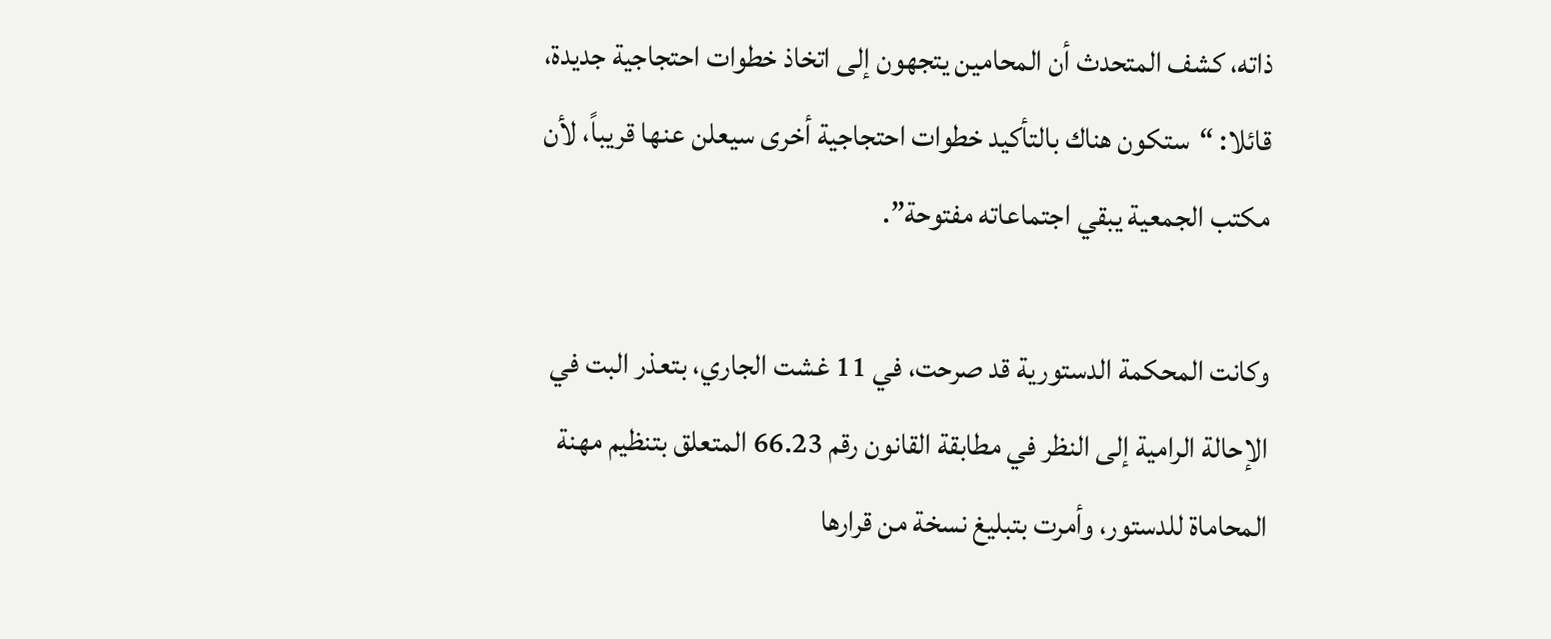ذاته، كشف المتحدث أن المحامين يتجهون إلى اتخاذ خطوات احتجاجية جديدة، قائلا: “ستكون هناك بالتأكيد خطوات احتجاجية أخرى سيعلن عنها قريباً، لأن مكتب الجمعية يبقي اجتماعاته مفتوحة”.

وكانت المحكمة الدستورية قد صرحت، في 11 غشت الجاري، بتعذر البت في الإحالة الرامية إلى النظر في مطابقة القانون رقم 66.23 المتعلق بتنظيم مهنة المحاماة للدستور، وأمرت بتبليغ نسخة من قرارها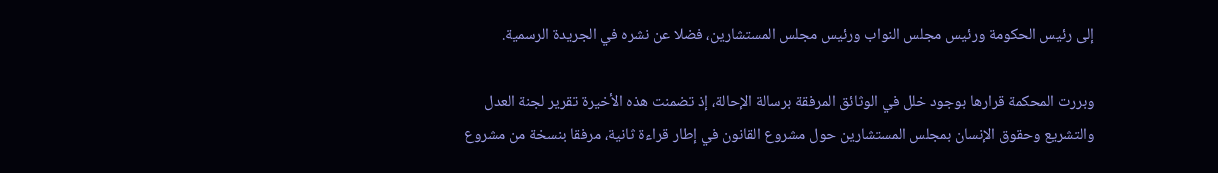إلى رئيس الحكومة ورئيس مجلس النواب ورئيس مجلس المستشارين، فضلا عن نشره في الجريدة الرسمية.

وبررت المحكمة قرارها بوجود خلل في الوثائق المرفقة برسالة الإحالة، إذ تضمنت هذه الأخيرة تقرير لجنة العدل والتشريع وحقوق الإنسان بمجلس المستشارين حول مشروع القانون في إطار قراءة ثانية، مرفقا بنسخة من مشروع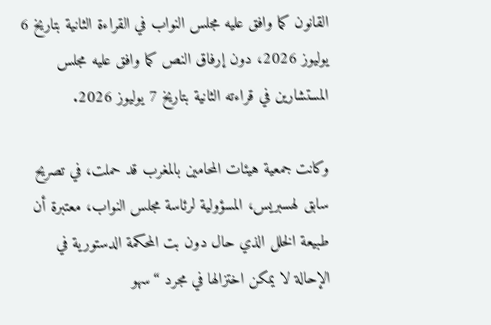القانون كما وافق عليه مجلس النواب في القراءة الثانية بتاريخ 6 يوليوز 2026، دون إرفاق النص كما وافق عليه مجلس المستشارين في قراءته الثانية بتاريخ 7 يوليوز 2026.

وكانت جمعية هيئات المحامين بالمغرب قد حملت، في تصريح سابق لهسبريس، المسؤولية لرئاسة مجلس النواب، معتبرة أن طبيعة الخلل الذي حال دون بت المحكمة الدستورية في الإحالة لا يمكن اختزالها في مجرد “سهو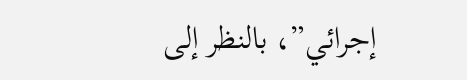إجرائي”، بالنظر إلى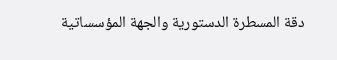دقة المسطرة الدستورية والجهة المؤسساتية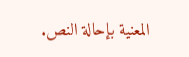المعنية بإحالة النص.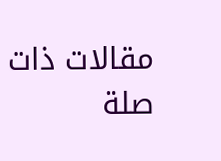مقالات ذات صلة